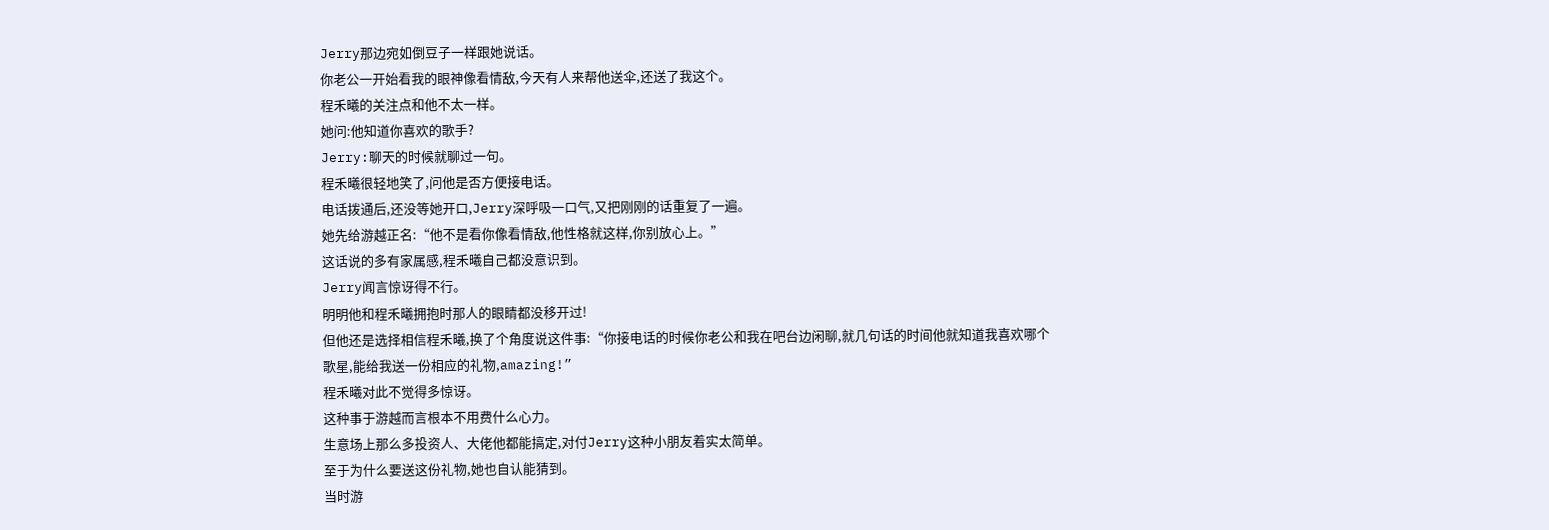Jerry那边宛如倒豆子一样跟她说话。
你老公一开始看我的眼神像看情敌,今天有人来帮他送伞,还送了我这个。
程禾曦的关注点和他不太一样。
她问:他知道你喜欢的歌手?
Jerry:聊天的时候就聊过一句。
程禾曦很轻地笑了,问他是否方便接电话。
电话拨通后,还没等她开口,Jerry深呼吸一口气,又把刚刚的话重复了一遍。
她先给游越正名:“他不是看你像看情敌,他性格就这样,你别放心上。”
这话说的多有家属感,程禾曦自己都没意识到。
Jerry闻言惊讶得不行。
明明他和程禾曦拥抱时那人的眼睛都没移开过!
但他还是选择相信程禾曦,换了个角度说这件事:“你接电话的时候你老公和我在吧台边闲聊,就几句话的时间他就知道我喜欢哪个歌星,能给我送一份相应的礼物,amazing!”
程禾曦对此不觉得多惊讶。
这种事于游越而言根本不用费什么心力。
生意场上那么多投资人、大佬他都能搞定,对付Jerry这种小朋友着实太简单。
至于为什么要送这份礼物,她也自认能猜到。
当时游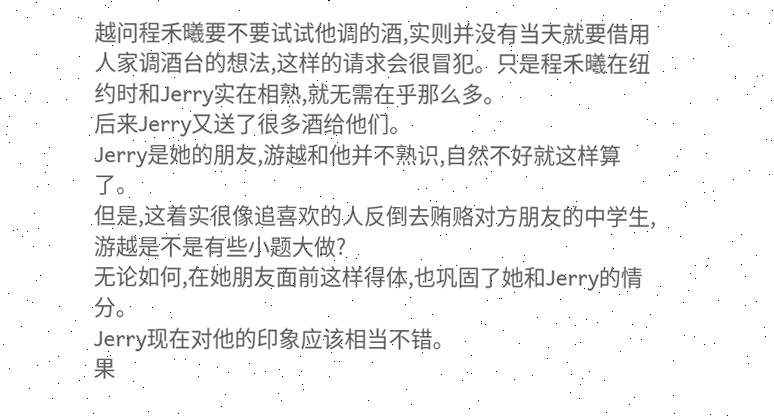越问程禾曦要不要试试他调的酒,实则并没有当天就要借用人家调酒台的想法,这样的请求会很冒犯。只是程禾曦在纽约时和Jerry实在相熟,就无需在乎那么多。
后来Jerry又送了很多酒给他们。
Jerry是她的朋友,游越和他并不熟识,自然不好就这样算了。
但是,这着实很像追喜欢的人反倒去贿赂对方朋友的中学生,游越是不是有些小题大做?
无论如何,在她朋友面前这样得体,也巩固了她和Jerry的情分。
Jerry现在对他的印象应该相当不错。
果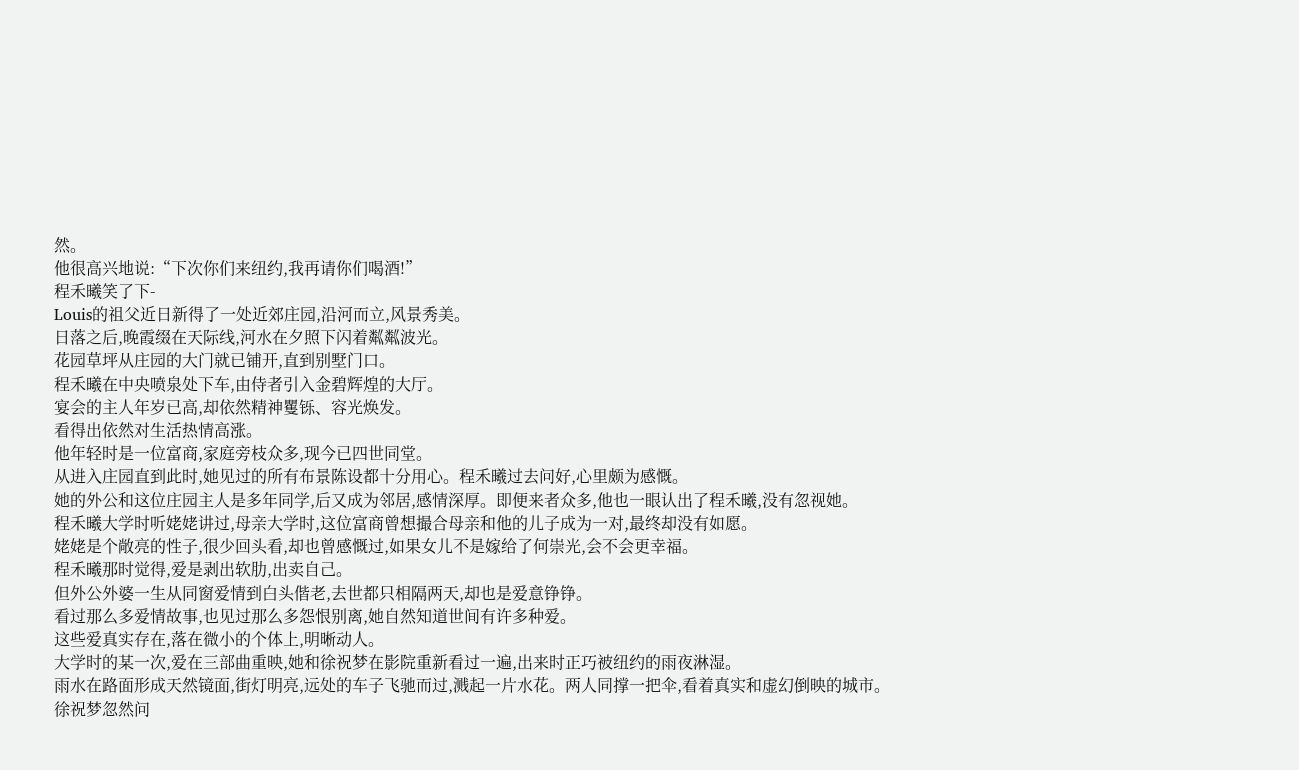然。
他很高兴地说:“下次你们来纽约,我再请你们喝酒!”
程禾曦笑了下-
Louis的祖父近日新得了一处近郊庄园,沿河而立,风景秀美。
日落之后,晚霞缀在天际线,河水在夕照下闪着粼粼波光。
花园草坪从庄园的大门就已铺开,直到别墅门口。
程禾曦在中央喷泉处下车,由侍者引入金碧辉煌的大厅。
宴会的主人年岁已高,却依然精神矍铄、容光焕发。
看得出依然对生活热情高涨。
他年轻时是一位富商,家庭旁枝众多,现今已四世同堂。
从进入庄园直到此时,她见过的所有布景陈设都十分用心。程禾曦过去问好,心里颇为感慨。
她的外公和这位庄园主人是多年同学,后又成为邻居,感情深厚。即便来者众多,他也一眼认出了程禾曦,没有忽视她。
程禾曦大学时听姥姥讲过,母亲大学时,这位富商曾想撮合母亲和他的儿子成为一对,最终却没有如愿。
姥姥是个敞亮的性子,很少回头看,却也曾感慨过,如果女儿不是嫁给了何崇光,会不会更幸福。
程禾曦那时觉得,爱是剥出软肋,出卖自己。
但外公外婆一生从同窗爱情到白头偕老,去世都只相隔两天,却也是爱意铮铮。
看过那么多爱情故事,也见过那么多怨恨别离,她自然知道世间有许多种爱。
这些爱真实存在,落在微小的个体上,明晰动人。
大学时的某一次,爱在三部曲重映,她和徐祝梦在影院重新看过一遍,出来时正巧被纽约的雨夜淋湿。
雨水在路面形成天然镜面,街灯明亮,远处的车子飞驰而过,溅起一片水花。两人同撑一把伞,看着真实和虚幻倒映的城市。
徐祝梦忽然问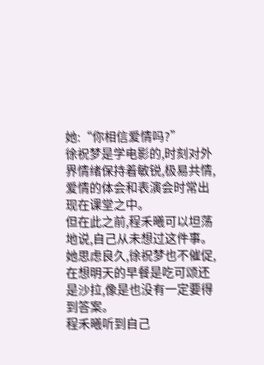她:“你相信爱情吗?”
徐祝梦是学电影的,时刻对外界情绪保持着敏锐,极易共情,爱情的体会和表演会时常出现在课堂之中。
但在此之前,程禾曦可以坦荡地说,自己从未想过这件事。
她思虑良久,徐祝梦也不催促,在想明天的早餐是吃可颂还是沙拉,像是也没有一定要得到答案。
程禾曦听到自己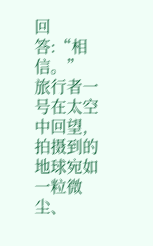回答:“相信。”
旅行者一号在太空中回望,拍摄到的地球宛如一粒微尘、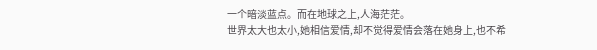一个暗淡蓝点。而在地球之上,人海茫茫。
世界太大也太小,她相信爱情,却不觉得爱情会落在她身上,也不希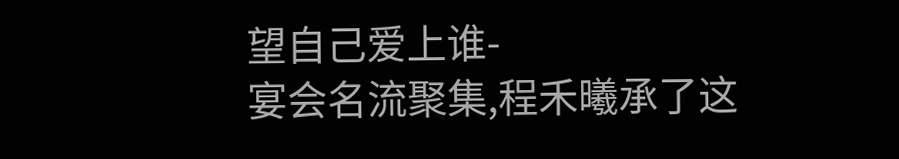望自己爱上谁-
宴会名流聚集,程禾曦承了这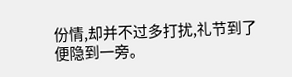份情,却并不过多打扰,礼节到了便隐到一旁。